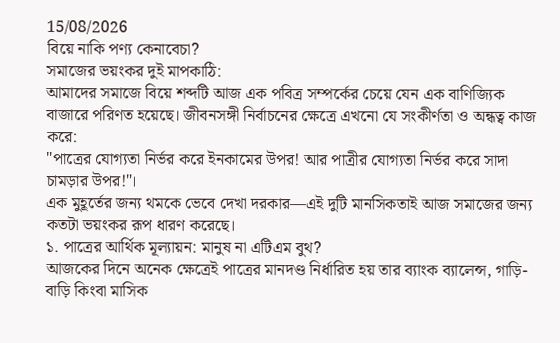15/08/2026
বিয়ে নাকি পণ্য কেনাবেচা?
সমাজের ভয়ংকর দুই মাপকাঠি:
আমাদের সমাজে বিয়ে শব্দটি আজ এক পবিত্র সম্পর্কের চেয়ে যেন এক বাণিজ্যিক বাজারে পরিণত হয়েছে। জীবনসঙ্গী নির্বাচনের ক্ষেত্রে এখনো যে সংকীর্ণতা ও অন্ধত্ব কাজ করে:
"পাত্রের যোগ্যতা নির্ভর করে ইনকামের উপর! আর পাত্রীর যোগ্যতা নির্ভর করে সাদা চামড়ার উপর!"।
এক মুহূর্তের জন্য থমকে ভেবে দেখা দরকার—এই দুটি মানসিকতাই আজ সমাজের জন্য কতটা ভয়ংকর রূপ ধারণ করেছে।
১. পাত্রের আর্থিক মূল্যায়ন: মানুষ না এটিএম বুথ?
আজকের দিনে অনেক ক্ষেত্রেই পাত্রের মানদণ্ড নির্ধারিত হয় তার ব্যাংক ব্যালেন্স, গাড়ি-বাড়ি কিংবা মাসিক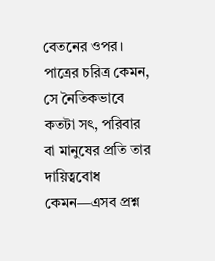বেতনের ওপর। পাত্রের চরিত্র কেমন, সে নৈতিকভাবে কতটা সৎ, পরিবার বা মানুষের প্রতি তার দায়িত্ববোধ কেমন—এসব প্রশ্ন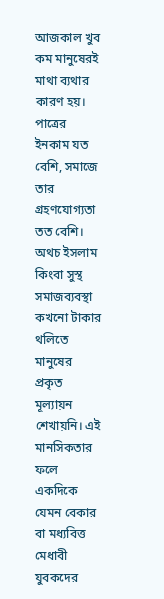আজকাল খুব কম মানুষেরই মাথা ব্যথার কারণ হয়। পাত্রের ইনকাম যত বেশি, সমাজে তার গ্রহণযোগ্যতা তত বেশি। অথচ ইসলাম কিংবা সুস্থ সমাজব্যবস্থা কখনো টাকার থলিতে মানুষের প্রকৃত মূল্যায়ন শেখায়নি। এই মানসিকতার ফলে একদিকে যেমন বেকার বা মধ্যবিত্ত মেধাবী যুবকদের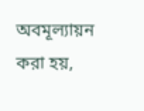অবমূল্যায়ন করা হয়,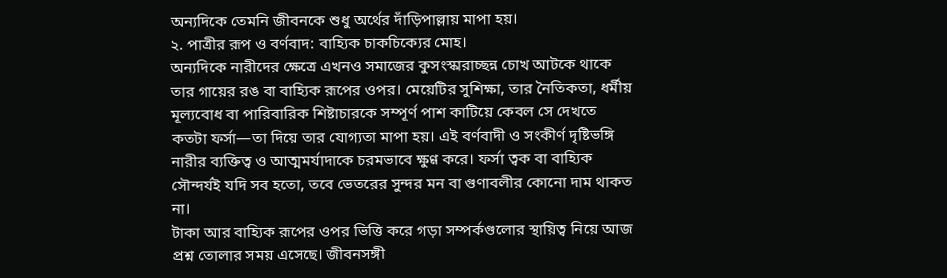অন্যদিকে তেমনি জীবনকে শুধু অর্থের দাঁড়িপাল্লায় মাপা হয়।
২. পাত্রীর রূপ ও বর্ণবাদ: বাহ্যিক চাকচিক্যের মোহ।
অন্যদিকে নারীদের ক্ষেত্রে এখনও সমাজের কুসংস্কারাচ্ছন্ন চোখ আটকে থাকে তার গায়ের রঙ বা বাহ্যিক রূপের ওপর। মেয়েটির সুশিক্ষা, তার নৈতিকতা, ধর্মীয় মূল্যবোধ বা পারিবারিক শিষ্টাচারকে সম্পূর্ণ পাশ কাটিয়ে কেবল সে দেখতে কতটা ফর্সা—তা দিয়ে তার যোগ্যতা মাপা হয়। এই বর্ণবাদী ও সংকীর্ণ দৃষ্টিভঙ্গি নারীর ব্যক্তিত্ব ও আত্মমর্যাদাকে চরমভাবে ক্ষুণ্ণ করে। ফর্সা ত্বক বা বাহ্যিক সৌন্দর্যই যদি সব হতো, তবে ভেতরের সুন্দর মন বা গুণাবলীর কোনো দাম থাকত না।
টাকা আর বাহ্যিক রূপের ওপর ভিত্তি করে গড়া সম্পর্কগুলোর স্থায়িত্ব নিয়ে আজ প্রশ্ন তোলার সময় এসেছে। জীবনসঙ্গী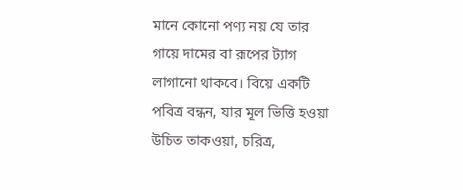মানে কোনো পণ্য নয় যে তার গায়ে দামের বা রূপের ট্যাগ লাগানো থাকবে। বিয়ে একটি পবিত্র বন্ধন, যার মূল ভিত্তি হওয়া উচিত তাকওয়া, চরিত্র,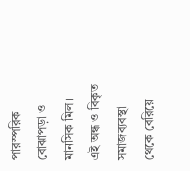পারস্পরিক বোঝাপড়া ও মানসিক মিল। এই অন্ধ ও বিকৃত সমাজব্যবস্থা থেকে বেরিয়ে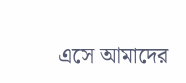এসে আমাদের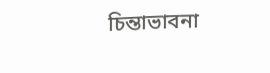চিন্তাভাবনা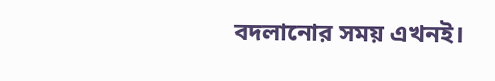বদলানোর সময় এখনই।